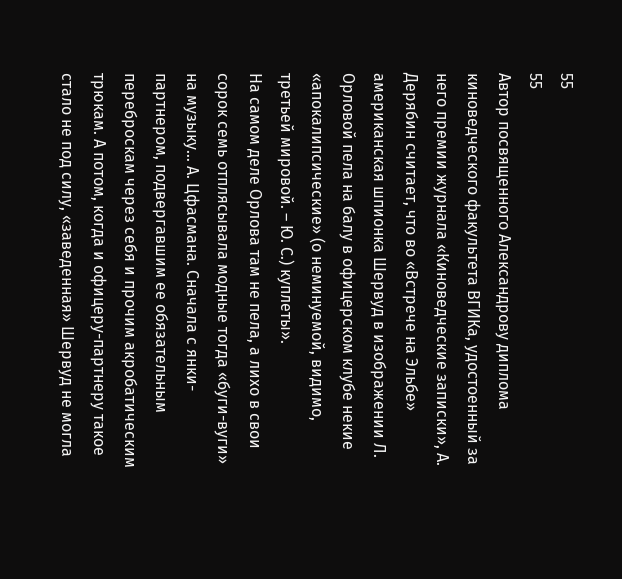55
55
Автор посвященного Александрову диплома киноведческого факультета ВГИКа, удостоенный за него премии журнала «Киноведческие записки», А. Дерябин считает, что во «Встрече на Эльбе» американская шпионка Шервуд в изображении Л. Орловой пела на балу в офицерском клубе некие «апокалипсические» (о неминуемой, видимо, третьей мировой. – Ю. С.) куплеты».
На самом деле Орлова там не пела, а лихо в свои сорок семь отплясывала модные тогда «буги-вуги» на музыку… А. Цфасмана. Сначала с янки-партнером, подвергавшим ее обязательным переброскам через себя и прочим акробатическим трюкам. А потом, когда и офицеру-партнеру такое стало не под силу, «заведенная» Шервуд не могла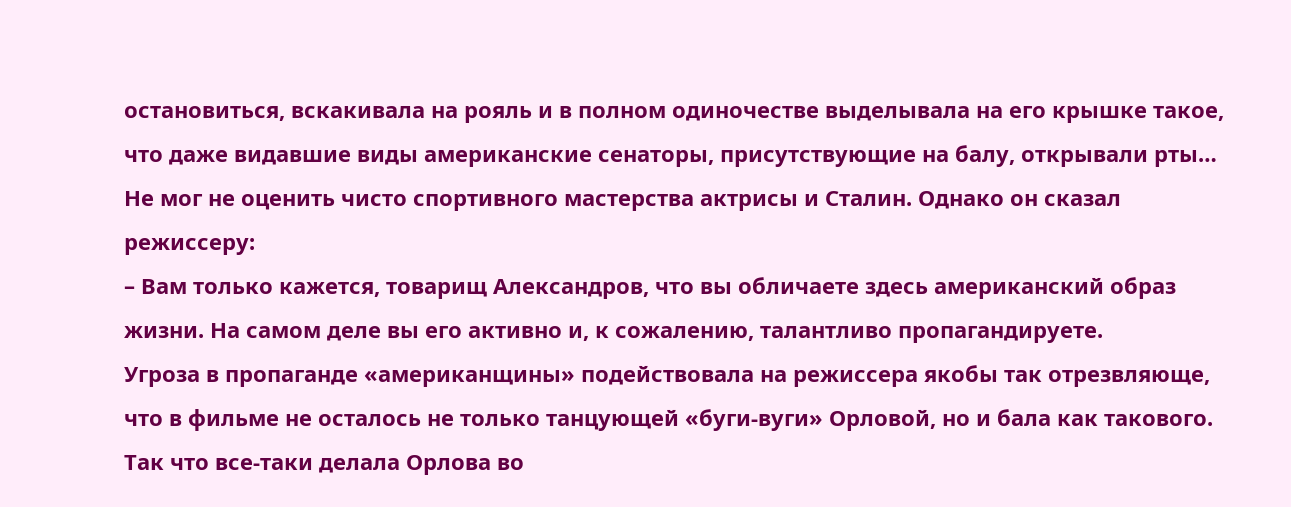остановиться, вскакивала на рояль и в полном одиночестве выделывала на его крышке такое, что даже видавшие виды американские сенаторы, присутствующие на балу, открывали рты…
Не мог не оценить чисто спортивного мастерства актрисы и Сталин. Однако он сказал режиссеру:
– Вам только кажется, товарищ Александров, что вы обличаете здесь американский образ жизни. На самом деле вы его активно и, к сожалению, талантливо пропагандируете.
Угроза в пропаганде «американщины» подействовала на режиссера якобы так отрезвляюще, что в фильме не осталось не только танцующей «буги-вуги» Орловой, но и бала как такового.
Так что все-таки делала Орлова во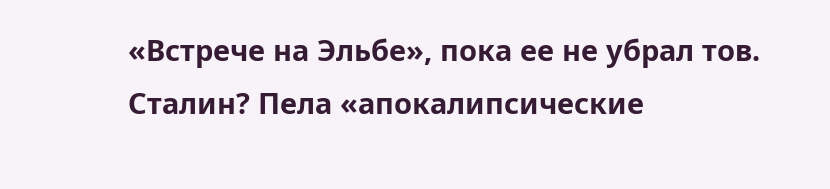«Встрече на Эльбе», пока ее не убрал тов. Сталин? Пела «апокалипсические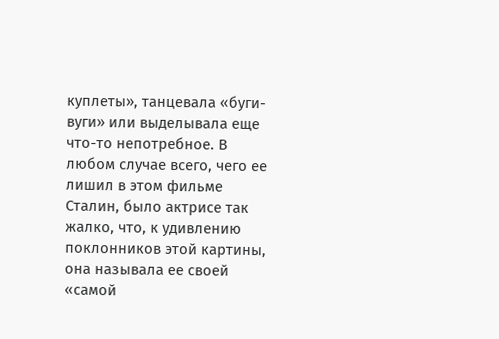куплеты», танцевала «буги-вуги» или выделывала еще что-то непотребное. В любом случае всего, чего ее лишил в этом фильме Сталин, было актрисе так жалко, что, к удивлению поклонников этой картины, она называла ее своей «самой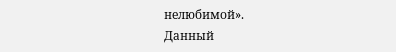нелюбимой».
Данный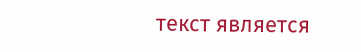текст является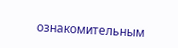ознакомительным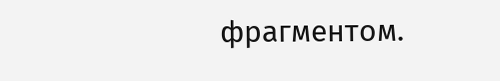фрагментом.